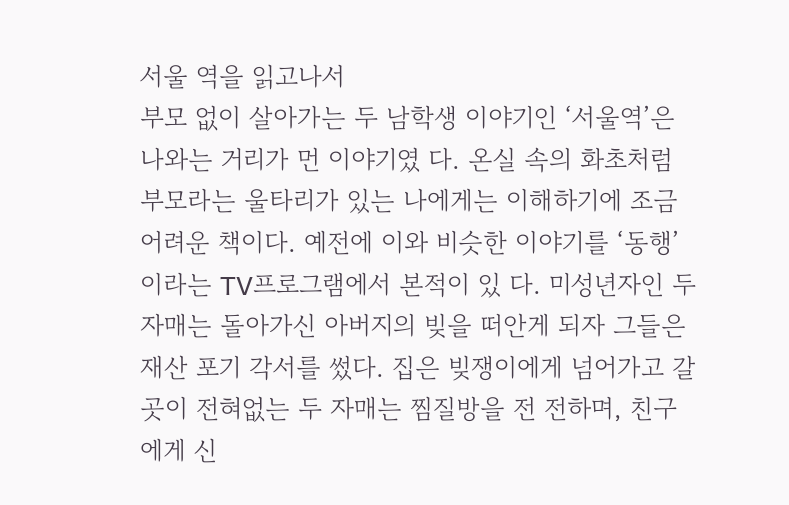서울 역을 읽고나서
부모 없이 살아가는 두 남학생 이야기인 ‘서울역’은 나와는 거리가 먼 이야기였 다. 온실 속의 화초처럼 부모라는 울타리가 있는 나에게는 이해하기에 조금 어려운 책이다. 예전에 이와 비슷한 이야기를 ‘동행’이라는 TV프로그램에서 본적이 있 다. 미성년자인 두 자매는 돌아가신 아버지의 빚을 떠안게 되자 그들은 재산 포기 각서를 썼다. 집은 빚쟁이에게 넘어가고 갈 곳이 전혀없는 두 자매는 찜질방을 전 전하며, 친구에게 신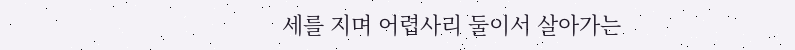세를 지며 어렵사리 둘이서 살아가는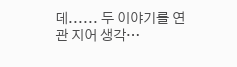데...... 두 이야기를 연관 지어 생각…